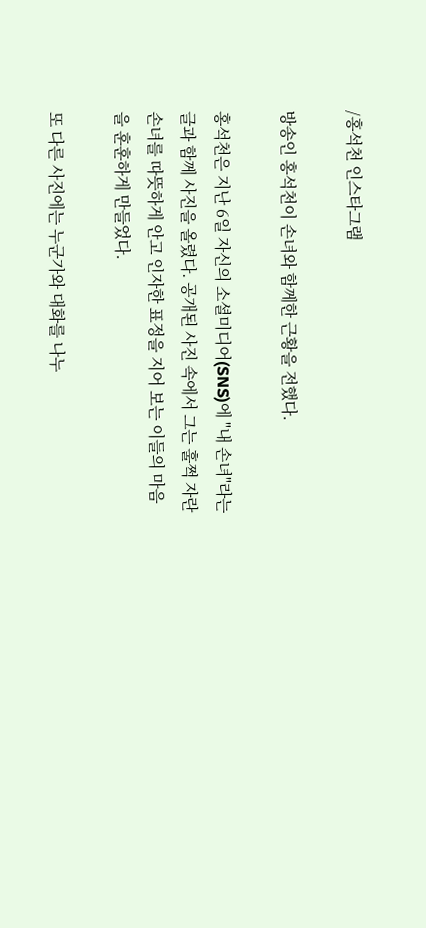/홍석천 인스타그램

방송인 홍석천이 손녀와 함께한 근황을 전했다.

홍석천은 지난 6일 자신의 소셜미디어(SNS)에 "내 손녀"라는 글과 함께 사진을 올렸다. 공개된 사진 속에서 그는 훌쩍 자란 손녀를 따뜻하게 안고 인자한 표정을 지어 보는 이들의 마음을 훈훈하게 만들었다.

또 다른 사진에는 누군가와 대화를 나누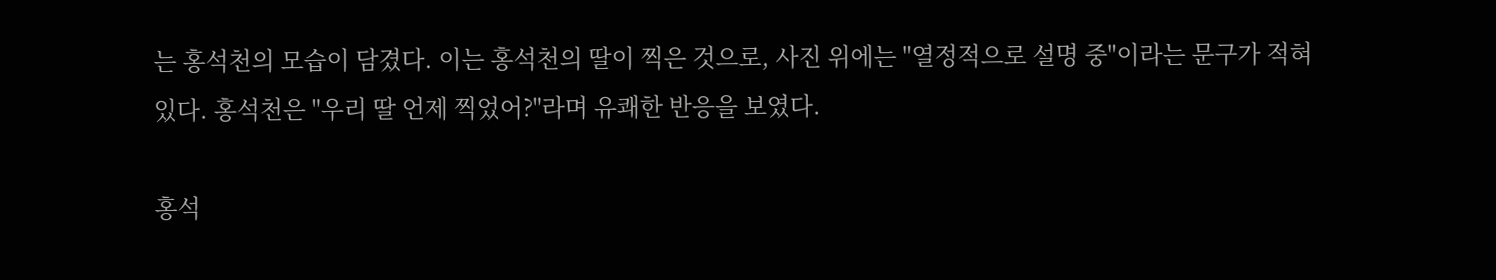는 홍석천의 모습이 담겼다. 이는 홍석천의 딸이 찍은 것으로, 사진 위에는 "열정적으로 설명 중"이라는 문구가 적혀 있다. 홍석천은 "우리 딸 언제 찍었어?"라며 유쾌한 반응을 보였다.

홍석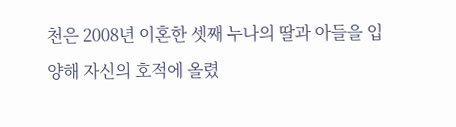천은 2008년 이혼한 셋째 누나의 딸과 아들을 입양해 자신의 호적에 올렸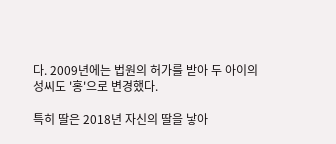다. 2009년에는 법원의 허가를 받아 두 아이의 성씨도 '홍'으로 변경했다.

특히 딸은 2018년 자신의 딸을 낳아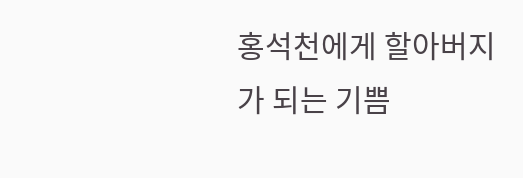홍석천에게 할아버지가 되는 기쁨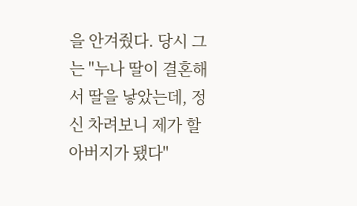을 안겨줬다. 당시 그는 "누나 딸이 결혼해서 딸을 낳았는데, 정신 차려보니 제가 할아버지가 됐다"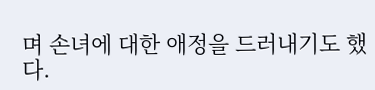며 손녀에 대한 애정을 드러내기도 했다.